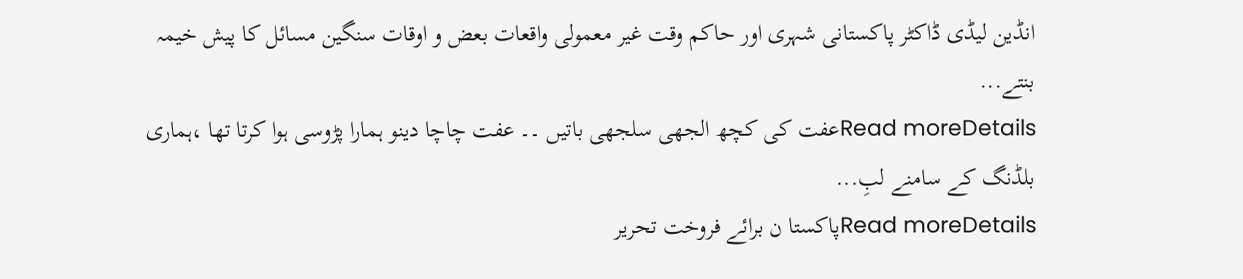انڈین لیڈی ڈاکٹر پاکستانی شہری اور حاکم وقت غیر معمولی واقعات بعض و اوقات سنگین مسائل کا پیش خیمہ بنتے...
Read moreDetailsعفت کی کچھ الجھی سلجھی باتیں ۔۔ عفت چاچا دینو ہمارا پڑوسی ہوا کرتا تھا ،ہماری بلڈنگ کے سامنے لبِ...
Read moreDetailsپاکستا ن برائے فروخت تحریر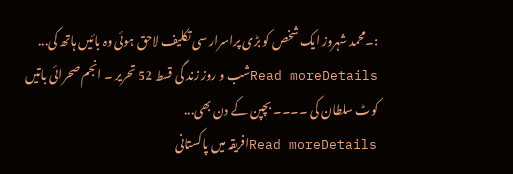:۔محمد شہروز ایک شخص کو بڑی پراسرار سی تکلیف لاحق ہوئی وہ بائیں ہاتھ کی...
Read moreDetailsشب و روز زند گی قسط 52 تحریر ۔ انجم صحرائی باتیں کوٹ سلطان کی ۔۔۔۔ بچپن کے دن بھی...
Read moreDetailsافریقہ میں پاکستانی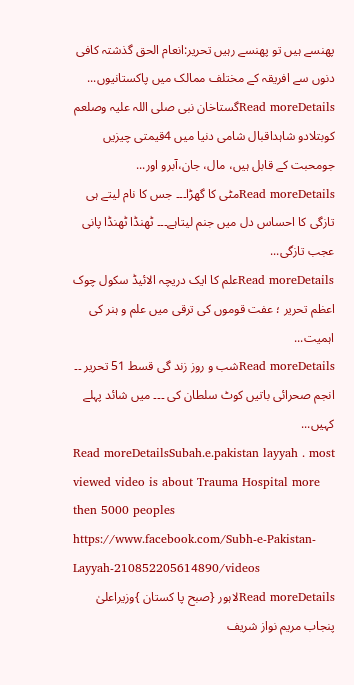پھنسے ہیں تو پھنسے رہیں تحریر:انعام الحق گذشتہ کافی دنوں سے افریقہ کے مختلف ممالک میں پاکستانیوں...
Read moreDetailsگستاخان نبی صلی اللہ علیہ وصلعم کوبتلادو شاہداقبال شامی دنیا میں 4قیمتی چیزیں جومحبت کے قابل ہیں، مال، جان،آبرو اور...
Read moreDetailsمٹی کا گھڑا۔۔۔ جس کا نام لیتے ہی تازگی کا احساس دل میں جنم لیتاہے۔۔۔ ٹھنڈا ٹھنڈا پانی عجب تازگی...
Read moreDetailsعلم کا ایک دریچہ الائیڈ سکول چوک اعظم تحریر ؛ عفت قوموں کی ترقی میں علم و ہنر کی اہمیت...
Read moreDetailsشب و روز زند گی قسط 51 تحریر ۔۔ انجم صحرائی باتیں کوٹ سلطان کی ۔۔۔ میں شائد پہلے کہیں...
Read moreDetailsSubah.e.pakistan layyah . most viewed video is about Trauma Hospital more then 5000 peoples https://www.facebook.com/Subh-e-Pakistan-Layyah-210852205614890/videos
Read moreDetailsلاہور {صبح پا کستان }وزیراعلیٰ پنجاب مریم نواز شریف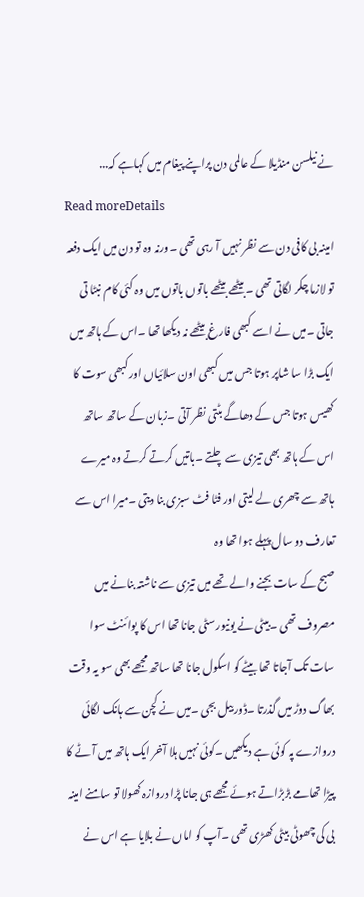نے نیلسن منڈیلا کے عالمی دن پراپنے پیغام میں کہاہے کہ...
Read moreDetails
امینہ بی کافی دن سے نظر نہیں آ رہی تھی ۔ورنہ وہ تو دن میں ایک دفعہ تو لازما چکر لگاتی تھی ۔بیٹھے بیٹھے باتوں باتوں میں وہ کئی کام نبٹا تی جاتی ۔میں نے اسے کبھی فارغ بیٹھے نہ دیکھا تھا ۔اس کے ہاتھ میں ایک بڑا سا شاپر ہوتا جس میں کبھی اون سلائیاں اور کبھی سوت کا کھیس ہوتا جس کے دھاگے بٹتی نظر آتی ۔زبان کے ساتھ ساتھ اس کے ہاتھ بھی تیزی سے چلتے ۔باتیں کرتے کرتے وہ میرے ہاتھ سے چھری لے لیتی اور فٹا فٹ سبزی بنا دیتی ۔میرا اس سے تعارف دو سال پہلے ہوا تھا وہ
صبح کے سات بجنے والے تھے میں تیزی سے ناشتہ بنانے میں مصروف تھی ۔بیٹی نے یونیورسٹی جانا تھا اس کا پوائنٹ سوا سات تک آجاتا تھا بیٹے کو اسکول جانا تھا ساتھ مجھے بھی سو یہ وقت بھاگ دوڑ میں گذرتا ۔ڈور بیل بجی ۔میں نے کچن سے ہانک لگائی دروازے پہ کوئی ہے دیکھیں ۔کوئی نہیں ہلا آخر ایک ہاتھ میں آٹے کا پیڑا تھامے بڑبڑاتے ہوئے مجھے ہی جانا پڑا دروازہ کھولا تو سامنے امینہ بی کی چھوٹی بیٹی کھڑی تھی ۔آپ کو اماں نے بلایا ہے اس نے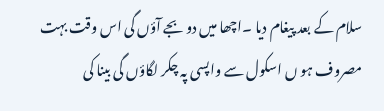سلام کے بعد پیغام دیا ۔اچھا میں دو بجے آؤں گی اس وقت بہت مصروف ہو ں اسکول سے واپسی پہ چکر لگاؤں گی بینا کی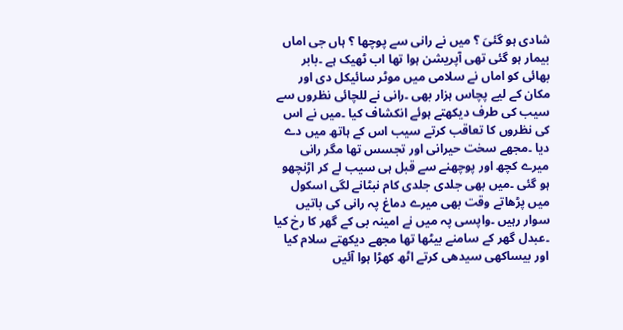شادی ہو گئیَ ؟ میں نے رانی سے پوچھا ؟ ہاں جی اماں بیمار ہو گئی تھی آپریشن ہوا تھا اب ٹھیک ہے ۔بابر بھائی کو اماں نے سلامی میں موٹر سائیکل دی اور مکان کے لیے پچاس ہزار بھی ۔رانی نے للچائی نظروں سے سیب کی طرف دیکھتے ہوئے انکشاف کیا ۔میں نے اس کی نظروں کا تعاقب کرتے سیب اس کے ہاتھ میں دے دیا ۔مجھے سخت حیرانی اور تجسس تھا مگر رانی میرے کچھ اور پوچھنے سے قبل ہی سیب لے کر اڑنچھو ہو گئی ۔میں بھی جلدی جلدی کام نبٹانے لگی اسکول میں پڑھاتے وقت بھی میرے دماغ پہ رانی کی باتیں سوار رہیں ۔واپسی پہ میں نے امینہ بی کے گھر کا رخ کیا ۔عبدل گھر کے سامنے بیٹھا تھا مجھے دیکھتے سلام کیا اور بیساکھی سیدھی کرتے اٹھ کھڑا ہوا آئیں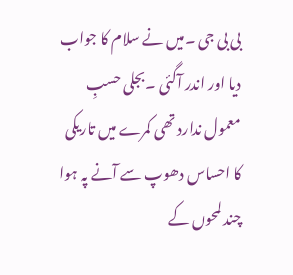بی بی جی ۔میں نے سلام کا جواب دیا اور اندر آگئی ۔بجلی حسبِ معمول ندارد تھی کمرے میں تاریکی کا احساس دھوپ سے آنے پہ ہوا چند لمحوں کے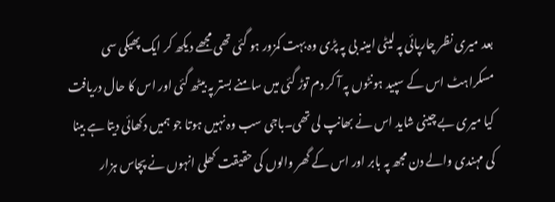بعد میری نظر چارپائی پہ لیٹی امینہ بی پہ پڑی وہ بہت کمزور ہو گئی تھی مجھے دیکھ کر ایک پھیکی سی مسکراہٹ اس کے سپید ہونٹوں پہ آ کر دم توڑ گئی میں سامنے بستر پہ بیٹھ گئی اور اس کا حال دریافت کیا میری بے چینی شاید اس نے بھانپ لی تھی۔باجی سب وہ نہیں ہوتا جو ہمیں دکھائی دیتا ہے بینا کی مہندی والے دن مجھ پہ بابر اور اس کے گھر والوں کی حقیقت کھلی انہوں نے پچاس ہزار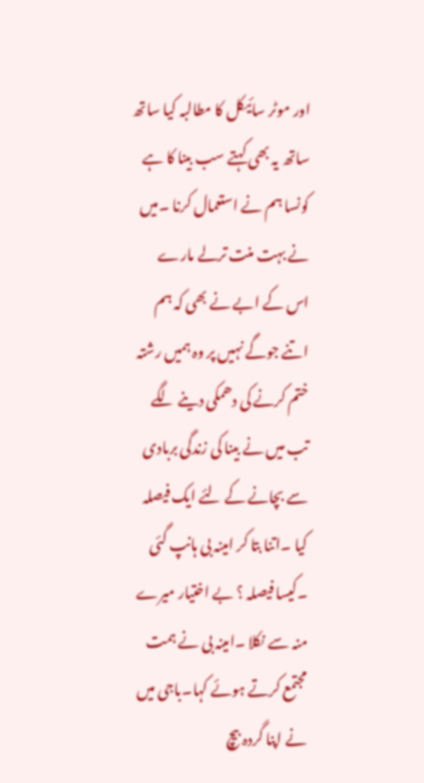اور موٹر سائیکل کا مطالبہ کیا ساتھ ساتھ یہ بھی کہتے سب بینا کا ہے کونسا ہم نے استعمال کرنا ۔میں نے بہت منت ترلے مارے اس کے ابے نے بھی کہ ہم اتنے جوگے نہیں پر وہ ہمیں رشتہ ختم کرنے کی دھمکی دینے لگے تب میں نے بینا کی زندگی بربادی سے بچانے کے لئے ایک فیصلہ کیا ۔اتنا بتا کر امینہ بی ہانپ گئی ۔کیسا فیصلہ ؟ بے اختیار میرے منہ سے نکلا ۔امینہ بی نے ہمت مجتمع کرتے ہوئے کہا۔باجی میں نے اپنا گردہ بیچ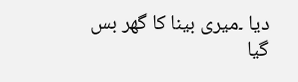دیا ۔میری بینا کا گھر بس گیا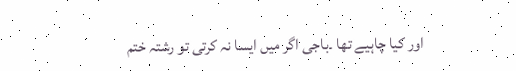اور کیا چاہیے تھا ۔باجی اگر میں ایسا نہ کرتی تو رشتہ ختم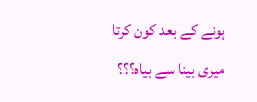ہونے کے بعد کون کرتا میری بینا سے بیاہ؟؟؟